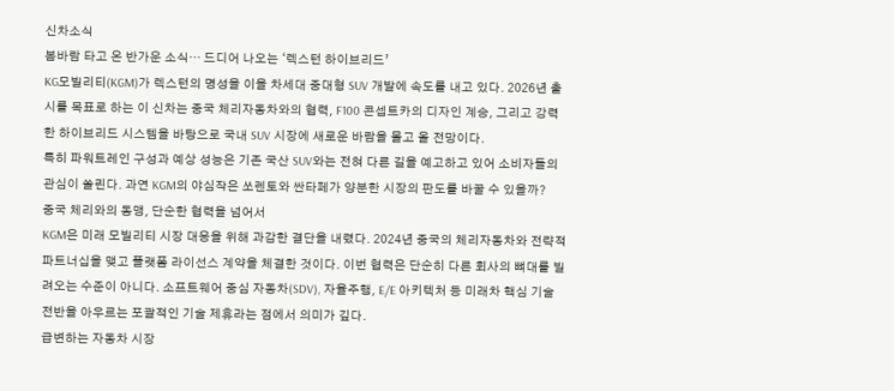신차소식
봄바람 타고 온 반가운 소식… 드디어 나오는 ‘렉스턴 하이브리드’
KG모빌리티(KGM)가 렉스턴의 명성을 이을 차세대 중대형 SUV 개발에 속도를 내고 있다. 2026년 출시를 목표로 하는 이 신차는 중국 체리자동차와의 협력, F100 콘셉트카의 디자인 계승, 그리고 강력한 하이브리드 시스템을 바탕으로 국내 SUV 시장에 새로운 바람을 몰고 올 전망이다.
특히 파워트레인 구성과 예상 성능은 기존 국산 SUV와는 전혀 다른 길을 예고하고 있어 소비자들의 관심이 쏠린다. 과연 KGM의 야심작은 쏘렌토와 싼타페가 양분한 시장의 판도를 바꿀 수 있을까?
중국 체리와의 동맹, 단순한 협력을 넘어서
KGM은 미래 모빌리티 시장 대응을 위해 과감한 결단을 내렸다. 2024년 중국의 체리자동차와 전략적 파트너십을 맺고 플랫폼 라이선스 계약을 체결한 것이다. 이번 협력은 단순히 다른 회사의 뼈대를 빌려오는 수준이 아니다. 소프트웨어 중심 자동차(SDV), 자율주행, E/E 아키텍처 등 미래차 핵심 기술 전반을 아우르는 포괄적인 기술 제휴라는 점에서 의미가 깊다.
급변하는 자동차 시장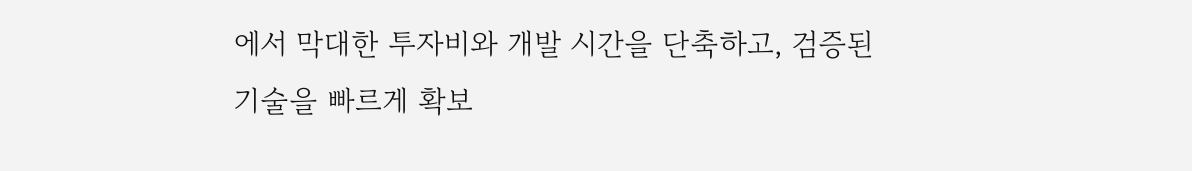에서 막대한 투자비와 개발 시간을 단축하고, 검증된 기술을 빠르게 확보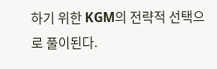하기 위한 KGM의 전략적 선택으로 풀이된다.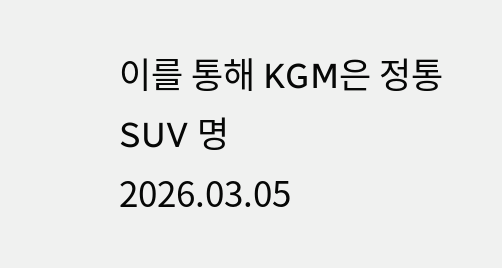이를 통해 KGM은 정통 SUV 명
2026.03.05